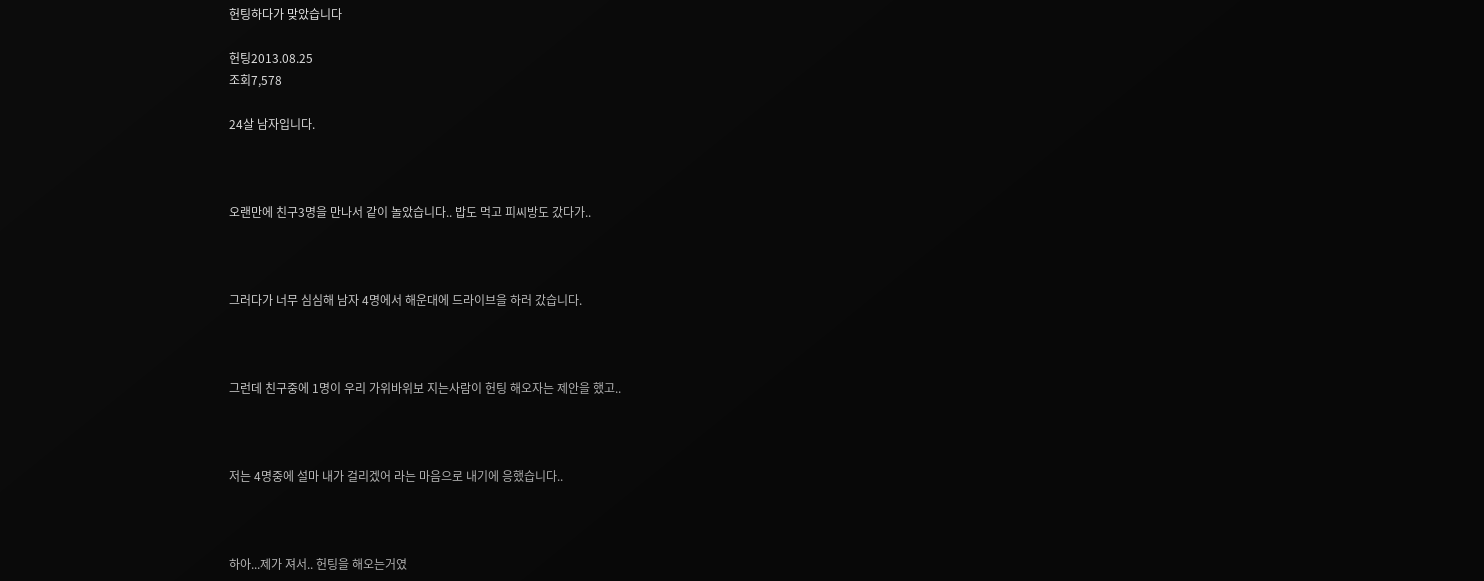헌팅하다가 맞았습니다

헌팅2013.08.25
조회7,578

24살 남자입니다.



오랜만에 친구3명을 만나서 같이 놀았습니다.. 밥도 먹고 피씨방도 갔다가..



그러다가 너무 심심해 남자 4명에서 해운대에 드라이브을 하러 갔습니다.



그런데 친구중에 1명이 우리 가위바위보 지는사람이 헌팅 해오자는 제안을 했고..



저는 4명중에 설마 내가 걸리겠어 라는 마음으로 내기에 응했습니다..



하아...제가 져서.. 헌팅을 해오는거였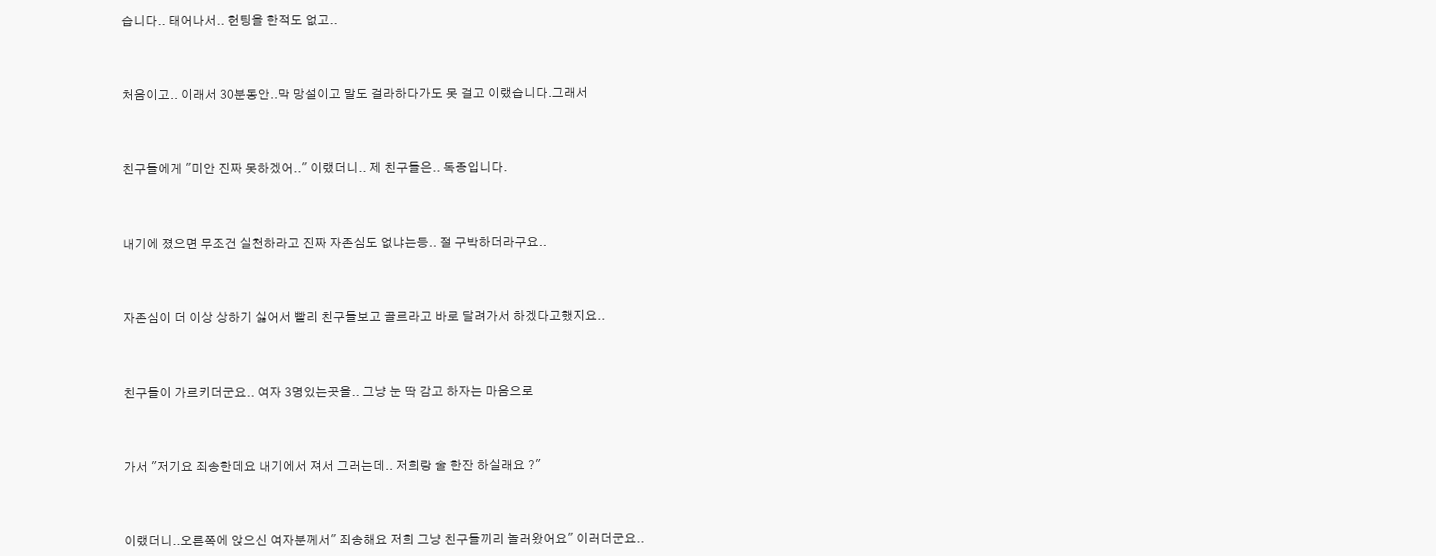습니다.. 태어나서.. 헌팅을 한적도 없고..



처음이고.. 이래서 30분동안..막 망설이고 말도 걸라하다가도 못 걸고 이랬습니다.그래서



친구들에게 "미안 진짜 못하겠어.." 이랬더니.. 제 친구들은.. 독종입니다.



내기에 졌으면 무조건 실천하라고 진짜 자존심도 없냐는등.. 절 구박하더라구요..



자존심이 더 이상 상하기 싫어서 빨리 친구들보고 골르라고 바로 달려가서 하겠다고했지요..



친구들이 가르키더군요.. 여자 3명있는곳을.. 그냥 눈 딱 감고 하자는 마음으로



가서 "저기요 죄송한데요 내기에서 져서 그러는데.. 저희랑 술 한잔 하실래요 ?"



이랬더니..오른쪽에 앉으신 여자분께서" 죄송해요 저희 그냥 친구들끼리 놀러왔어요" 이러더군요..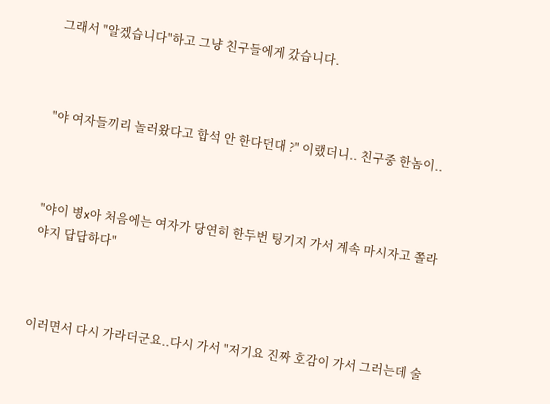그래서 "알겠습니다"하고 그냥 친구들에게 갔습니다.



"야 여자들끼리 놀러왔다고 합석 안 한다던대 ?" 이랬더니.. 친구중 한놈이..



"야이 병x아 처음에는 여자가 당연히 한두번 팅기지 가서 계속 마시자고 쫄라야지 답답하다"



이러면서 다시 가라더군요..다시 가서 "저기요 진짜 호감이 가서 그러는데 술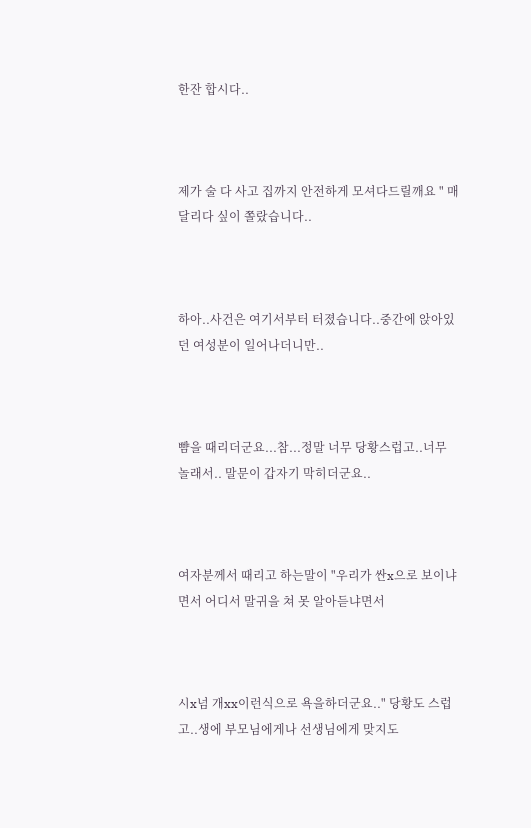한잔 합시다..



제가 술 다 사고 집까지 안전하게 모셔다드릴깨요 " 매달리다 싶이 쫄랐습니다..



하아..사건은 여기서부터 터졌습니다..중간에 앉아있던 여성분이 일어나더니만..



뺨을 때리더군요...참...정말 너무 당황스럽고..너무 놀래서.. 말문이 갑자기 막히더군요..



여자분께서 때리고 하는말이 "우리가 싼x으로 보이냐면서 어디서 말귀을 쳐 못 알아듣냐면서



시x넘 개xx이런식으로 욕을하더군요.." 당황도 스럽고..생에 부모님에게나 선생님에게 맞지도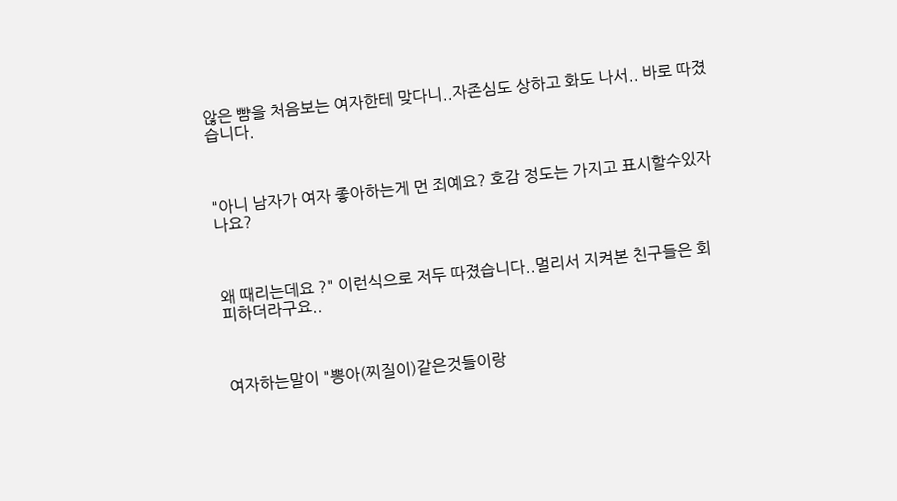않은 뺨을 처음보는 여자한테 맞다니..자존심도 상하고 화도 나서.. 바로 따졌습니다.



"아니 남자가 여자 좋아하는게 먼 죄예요? 호감 정도는 가지고 표시할수있자나요?



왜 때리는데요 ?" 이런식으로 저두 따졌습니다..멀리서 지켜본 친구들은 회피하더라구요..



여자하는말이 "뽕아(찌질이)같은것들이랑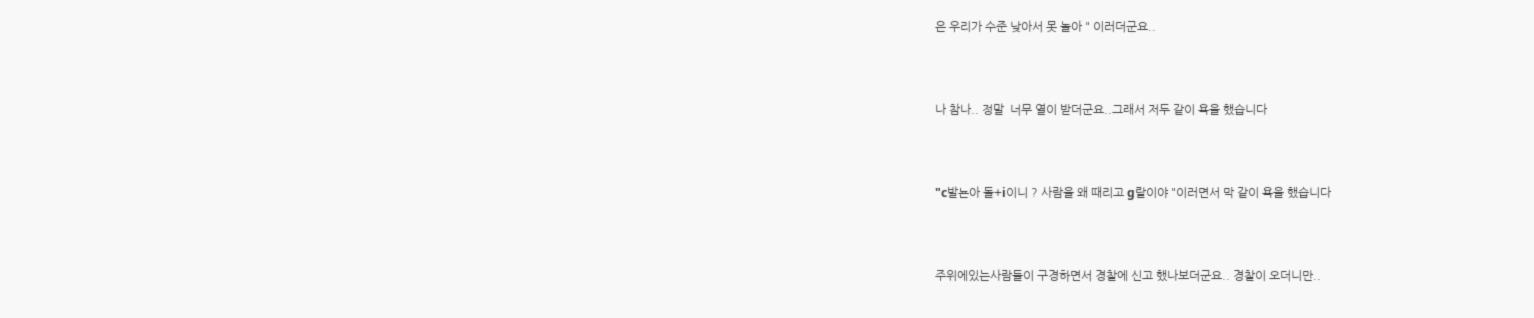은 우리가 수준 낮아서 못 놀아 " 이러더군요..



나 참나.. 정말  너무 열이 받더군요..그래서 저두 같이 욕을 했습니다



"c발뇬아 돌+i이니 ? 사람을 왜 때리고 g랄이야 "이러면서 막 같이 욕을 했습니다



주위에있는사람들이 구경하면서 경찰에 신고 했나보더군요.. 경찰이 오더니만..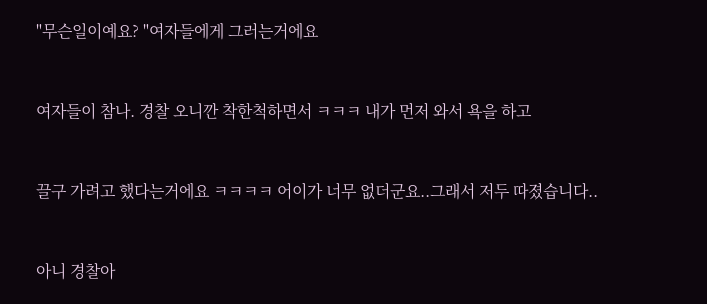"무슨일이예요? "여자들에게 그러는거에요



여자들이 참나. 경찰 오니깐 착한척하면서 ㅋㅋㅋ 내가 먼저 와서 욕을 하고



끌구 가려고 했다는거에요 ㅋㅋㅋㅋ 어이가 너무 없더군요..그래서 저두 따졌습니다..



아니 경찰아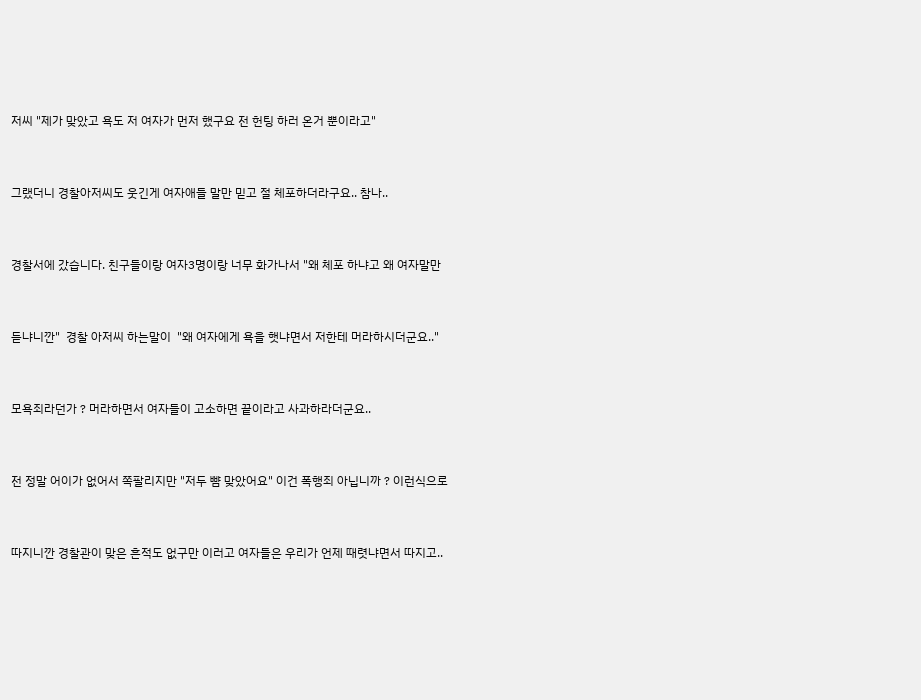저씨 "제가 맞았고 욕도 저 여자가 먼저 했구요 전 헌팅 하러 온거 뿐이라고"



그랬더니 경찰아저씨도 웃긴게 여자애들 말만 믿고 절 체포하더라구요.. 참나..



경찰서에 갔습니다. 친구들이랑 여자3명이랑 너무 화가나서 "왜 체포 하냐고 왜 여자말만



듣냐니깐"  경찰 아저씨 하는말이  "왜 여자에게 욕을 햇냐면서 저한테 머라하시더군요.."



모욕죄라던가 ? 머라하면서 여자들이 고소하면 끝이라고 사과하라더군요..



전 정말 어이가 없어서 쪽팔리지만 "저두 뺨 맞았어요" 이건 폭행죄 아닙니까 ? 이런식으로



따지니깐 경찰관이 맞은 흔적도 없구만 이러고 여자들은 우리가 언제 때렷냐면서 따지고..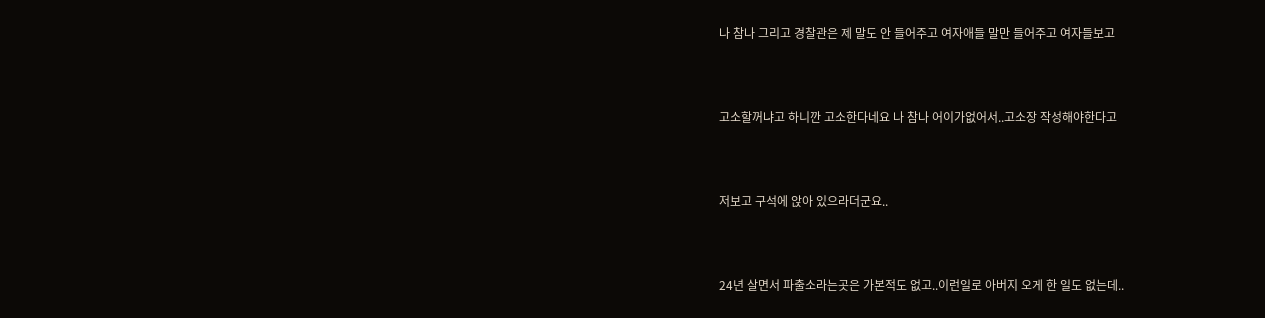나 참나 그리고 경찰관은 제 말도 안 들어주고 여자애들 말만 들어주고 여자들보고



고소할꺼냐고 하니깐 고소한다네요 나 참나 어이가없어서..고소장 작성해야한다고



저보고 구석에 앉아 있으라더군요..



24년 살면서 파출소라는곳은 가본적도 없고..이런일로 아버지 오게 한 일도 없는데..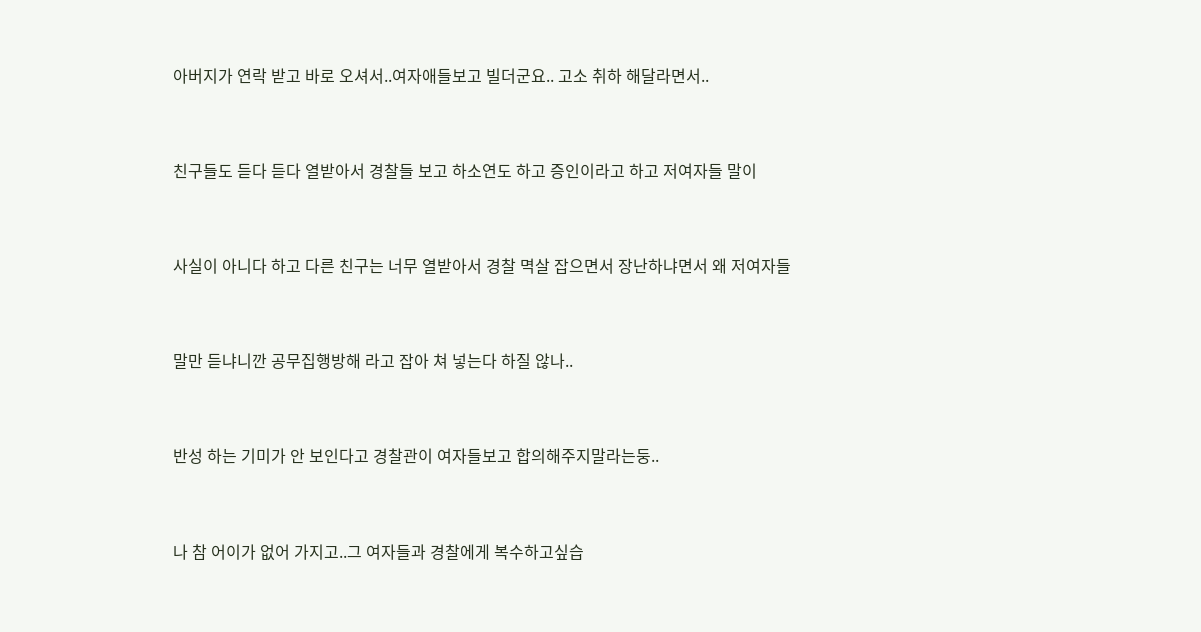아버지가 연락 받고 바로 오셔서..여자애들보고 빌더군요.. 고소 취하 해달라면서..



친구들도 듣다 듣다 열받아서 경찰들 보고 하소연도 하고 증인이라고 하고 저여자들 말이



사실이 아니다 하고 다른 친구는 너무 열받아서 경찰 멱살 잡으면서 장난하냐면서 왜 저여자들



말만 듣냐니깐 공무집행방해 라고 잡아 쳐 넣는다 하질 않나..



반성 하는 기미가 안 보인다고 경찰관이 여자들보고 합의해주지말라는둥..



나 참 어이가 없어 가지고..그 여자들과 경찰에게 복수하고싶습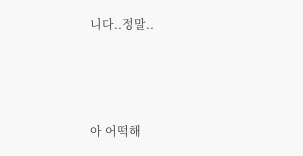니다..정말..



아 어떡해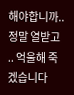해야합니까.. 정말 열받고 .. 억울해 죽겠습니다